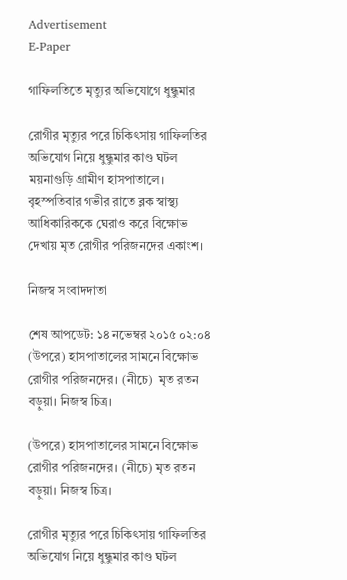Advertisement
E-Paper

গাফিলতিতে মৃত্যুর অভিযোগে ধুন্ধুমার

রোগীর মৃত্যুর পরে চিকিৎসায় গাফিলতির অভিযোগ নিয়ে ধুন্ধুমার কাণ্ড ঘটল ময়নাগুড়ি গ্রামীণ হাসপাতালে। বৃহস্পতিবার গভীর রাতে ব্লক স্বাস্থ্য আধিকারিককে ঘেরাও করে বিক্ষোভ দেখায় মৃত রোগীর পরিজনদের একাংশ।

নিজস্ব সংবাদদাতা

শেষ আপডেট: ১৪ নভেম্বর ২০১৫ ০২:০৪
(উপরে) হাসপাতালের সামনে বিক্ষোভ রোগীর পরিজনদের। (নীচে)  মৃত রতন বড়ুয়া। নিজস্ব চিত্র।

(উপরে) হাসপাতালের সামনে বিক্ষোভ রোগীর পরিজনদের। (নীচে) মৃত রতন বড়ুয়া। নিজস্ব চিত্র।

রোগীর মৃত্যুর পরে চিকিৎসায় গাফিলতির অভিযোগ নিয়ে ধুন্ধুমার কাণ্ড ঘটল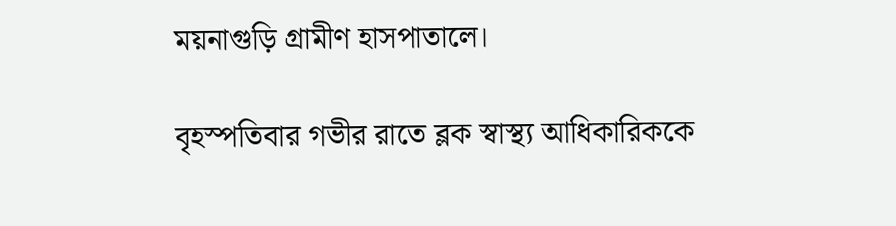ময়নাগুড়ি গ্রামীণ হাসপাতালে।

বৃহস্পতিবার গভীর রাতে ব্লক স্বাস্থ্য আধিকারিককে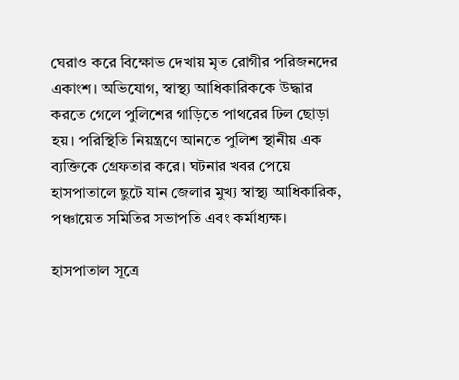ঘেরাও করে বিক্ষোভ দেখায় মৃত রোগীর পরিজনদের একাংশ। অভিযোগ, স্বাস্থ্য আধিকারিককে উদ্ধার করতে গেলে পুলিশের গাড়িতে পাথরের ঢিল ছোড়া হয়। পরিস্থিতি নিয়ন্ত্রণে আনতে পুলিশ স্থানীয় এক ব্যক্তিকে গ্রেফতার করে। ঘটনার খবর পেয়ে হাসপাতালে ছুটে যান জেলার মুখ্য স্বাস্থ্য আধিকারিক, পঞ্চায়েত সমিতির সভাপতি এবং কর্মাধ্যক্ষ।

হাসপাতাল সূত্রে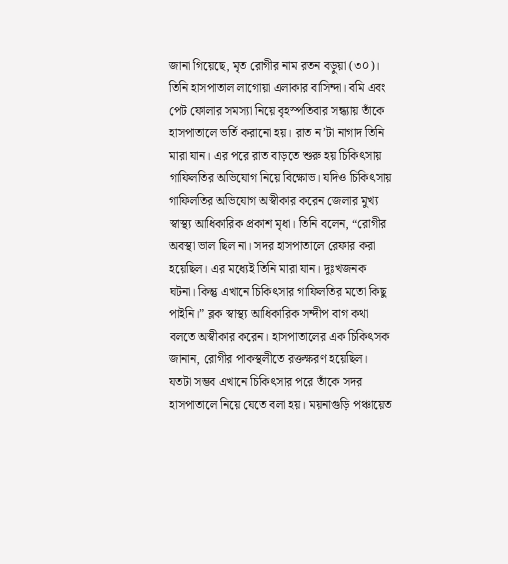জানা গিয়েছে, মৃত রোগীর নাম রতন বড়ুয়া (৩০)। তিনি হাসপাতাল লাগোয়া এলাকার বাসিন্দা। বমি এবং পেট ফোলার সমস্যা নিয়ে বৃহস্পতিবার সন্ধ্যায় তাঁকে হাসপাতালে ভর্তি করানো হয়। রাত ন’টা নাগাদ তিনি মারা যান। এর পরে রাত বাড়তে শুরু হয় চিকিৎসায় গাফিলতির অভিযোগ নিয়ে বিক্ষোভ। যদিও চিকিৎসায় গাফিলতির অভিযোগ অস্বীকার করেন জেলার মুখ্য স্বাস্থ্য আধিকারিক প্রকাশ মৃধা। তিনি বলেন, “রোগীর অবস্থা ভাল ছিল না। সদর হাসপাতালে রেফার করা হয়েছিল। এর মধ্যেই তিনি মারা যান। দুঃখজনক ঘটনা। কিন্তু এখানে চিকিৎসার গাফিলতির মতো কিছু পাইনি।” ব্লক স্বাস্থ্য আধিকারিক সন্দীপ বাগ কথা বলতে অস্বীকার করেন। হাসপাতালের এক চিকিৎসক জানান, রোগীর পাকস্থলীতে রক্তক্ষরণ হয়েছিল। যতটা সম্ভব এখানে চিকিৎসার পরে তাঁকে সদর হাসপাতালে নিয়ে যেতে বলা হয়। ময়নাগুড়ি পঞ্চায়েত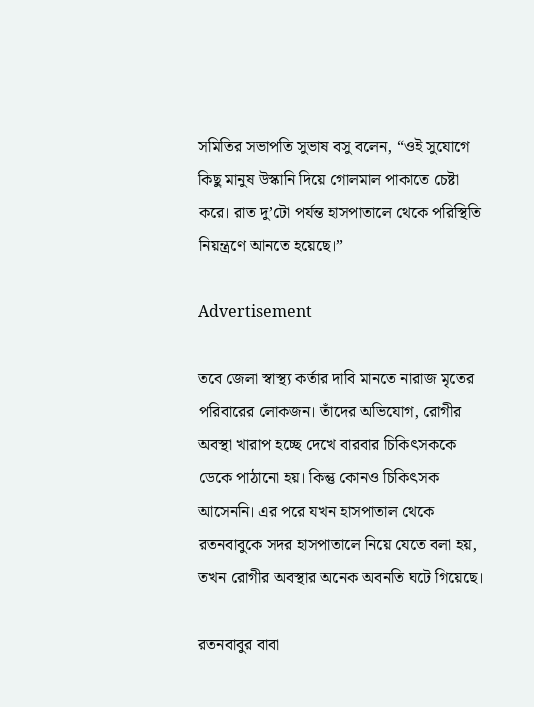সমিতির সভাপতি সুভাষ বসু বলেন, “ওই সুযোগে কিছু মানুষ উস্কানি দিয়ে গোলমাল পাকাতে চেষ্টা করে। রাত দু’টো পর্যন্ত হাসপাতালে থেকে পরিস্থিতি নিয়ন্ত্রণে আনতে হয়েছে।”

Advertisement

তবে জেলা স্বাস্থ্য কর্তার দাবি মানতে নারাজ মৃতের পরিবারের লোকজন। তাঁদের অভিযোগ, রোগীর অবস্থা খারাপ হচ্ছে দেখে বারবার চিকিৎসককে ডেকে পাঠানো হয়। কিন্তু কোনও চিকিৎসক আসেননি। এর পরে যখন হাসপাতাল থেকে রতনবাবুকে সদর হাসপাতালে নিয়ে যেতে বলা হয়, তখন রোগীর অবস্থার অনেক অবনতি ঘটে গিয়েছে।

রতনবাবুর বাবা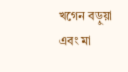খগেন বড়ুয়া এবং মা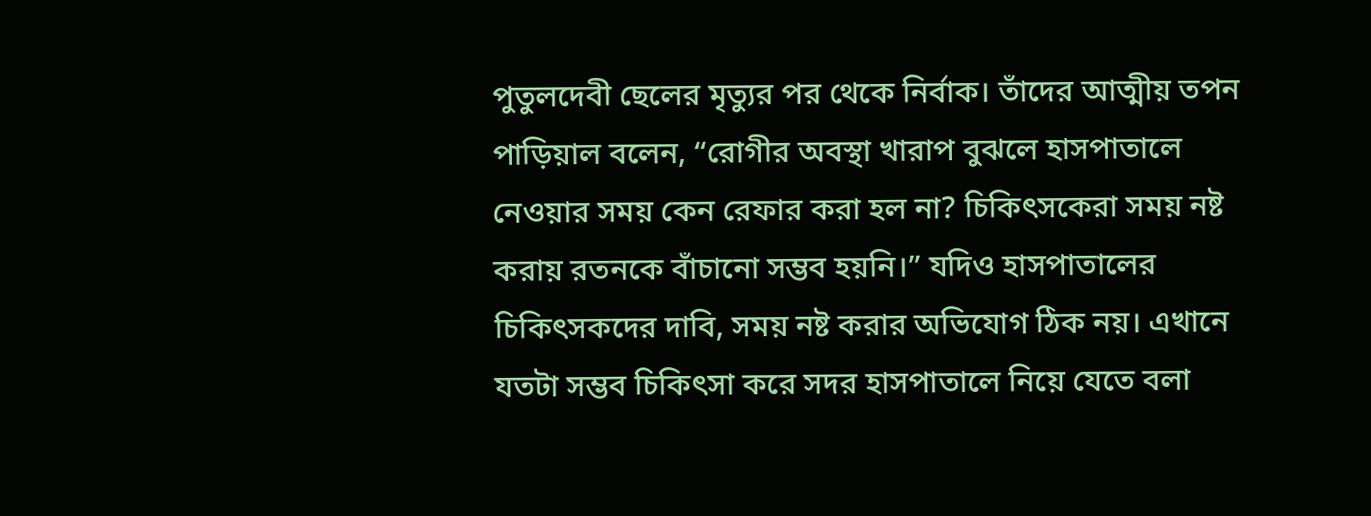পুতুলদেবী ছেলের মৃত্যুর পর থেকে নির্বাক। তাঁদের আত্মীয় তপন পাড়িয়াল বলেন, “রোগীর অবস্থা খারাপ বুঝলে হাসপাতালে নেওয়ার সময় কেন রেফার করা হল না? চিকিৎসকেরা সময় নষ্ট করায় রতনকে বাঁচানো সম্ভব হয়নি।” যদিও হাসপাতালের চিকিৎসকদের দাবি, সময় নষ্ট করার অভিযোগ ঠিক নয়। এখানে যতটা সম্ভব চিকিৎসা করে সদর হাসপাতালে নিয়ে যেতে বলা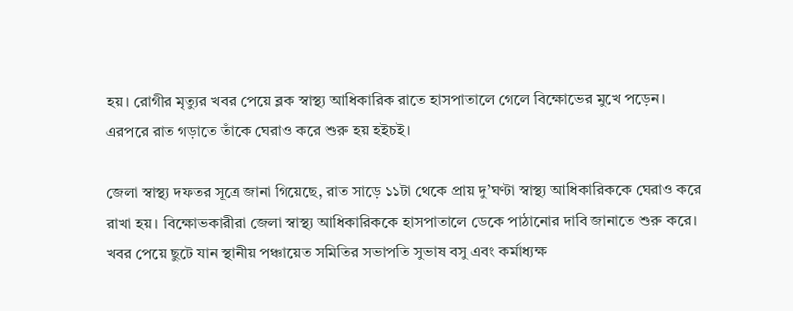হয়। রোগীর মৃত্যুর খবর পেয়ে ব্লক স্বাস্থ্য আধিকারিক রাতে হাসপাতালে গেলে বিক্ষোভের মুখে পড়েন। এরপরে রাত গড়াতে তাঁকে ঘেরাও করে শুরু হয় হইচই।

জেলা স্বাস্থ্য দফতর সূত্রে জানা গিয়েছে, রাত সাড়ে ১১টা থেকে প্রায় দু’ঘণ্টা স্বাস্থ্য আধিকারিককে ঘেরাও করে রাখা হয়। বিক্ষোভকারীরা জেলা স্বাস্থ্য আধিকারিককে হাসপাতালে ডেকে পাঠানোর দাবি জানাতে শুরু করে। খবর পেয়ে ছুটে যান স্থানীয় পঞ্চায়েত সমিতির সভাপতি সুভাষ বসু এবং কর্মাধ্যক্ষ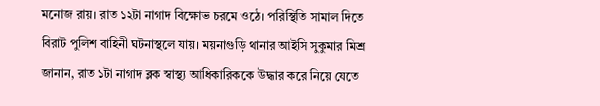মনোজ রায়। রাত ১২টা নাগাদ বিক্ষোভ চরমে ওঠে। পরিস্থিতি সামাল দিতে বিরাট পুলিশ বাহিনী ঘটনাস্থলে যায়। ময়নাগুড়ি থানার আইসি সুকুমার মিশ্র জানান, রাত ১টা নাগাদ ব্লক স্বাস্থ্য আধিকারিককে উদ্ধার করে নিয়ে যেতে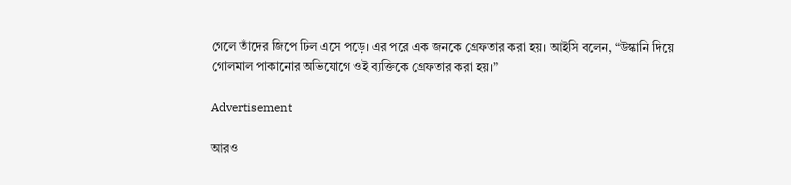গেলে তাঁদের জিপে ঢিল এসে পড়ে। এর পরে এক জনকে গ্রেফতার করা হয়। আইসি বলেন, “উস্কানি দিয়ে গোলমাল পাকানোর অভিযোগে ওই ব্যক্তিকে গ্রেফতার করা হয়।”

Advertisement

আরও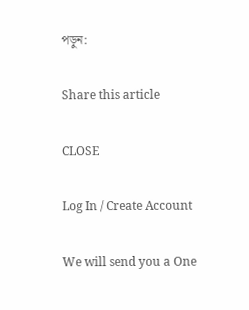পড়ুন:

Share this article

CLOSE

Log In / Create Account

We will send you a One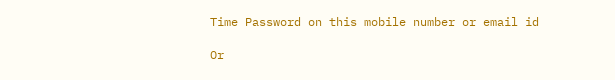Time Password on this mobile number or email id

Or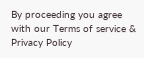By proceeding you agree with our Terms of service & Privacy Policy